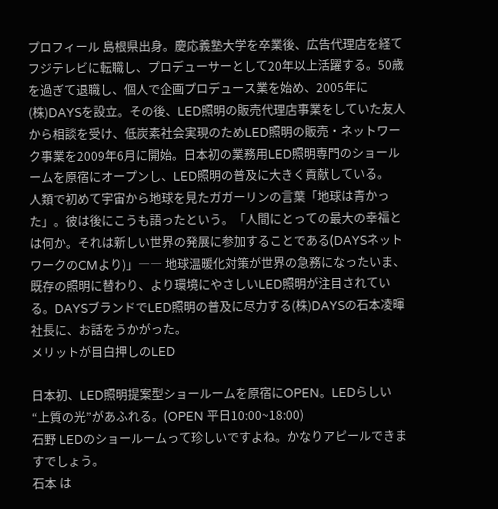プロフィール 島根県出身。慶応義塾大学を卒業後、広告代理店を経てフジテレビに転職し、プロデューサーとして20年以上活躍する。50歳を過ぎて退職し、個人で企画プロデュース業を始め、2005年に(株)DAYSを設立。その後、LED照明の販売代理店事業をしていた友人から相談を受け、低炭素社会実現のためLED照明の販売・ネットワーク事業を2009年6月に開始。日本初の業務用LED照明専門のショールームを原宿にオープンし、LED照明の普及に大きく貢献している。
人類で初めて宇宙から地球を見たガガーリンの言葉「地球は青かった」。彼は後にこうも語ったという。「人間にとっての最大の幸福とは何か。それは新しい世界の発展に参加することである(DAYSネットワークのCMより)」―― 地球温暖化対策が世界の急務になったいま、既存の照明に替わり、より環境にやさしいLED照明が注目されている。DAYSブランドでLED照明の普及に尽力する(株)DAYSの石本凌暉社長に、お話をうかがった。
メリットが目白押しのLED

日本初、LED照明提案型ショールームを原宿にOPEN。LEDらしい
“上質の光”があふれる。(OPEN 平日10:00~18:00)
石野 LEDのショールームって珍しいですよね。かなりアピールできますでしょう。
石本 は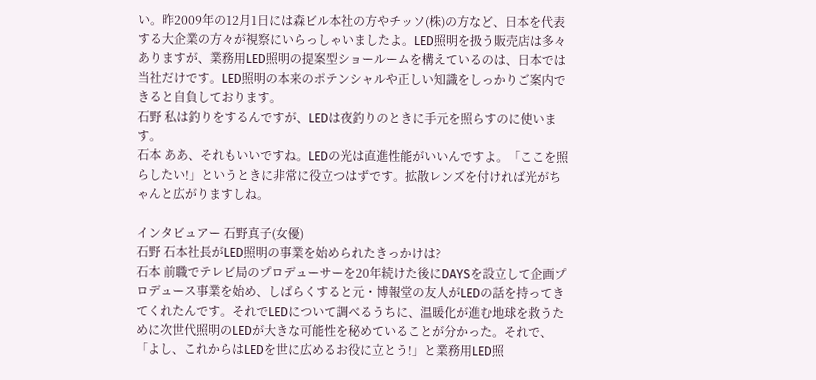い。昨2009年の12月1日には森ビル本社の方やチッソ(株)の方など、日本を代表する大企業の方々が視察にいらっしゃいましたよ。LED照明を扱う販売店は多々ありますが、業務用LED照明の提案型ショールームを構えているのは、日本では当社だけです。LED照明の本来のポテンシャルや正しい知識をしっかりご案内できると自負しております。
石野 私は釣りをするんですが、LEDは夜釣りのときに手元を照らすのに使います。
石本 ああ、それもいいですね。LEDの光は直進性能がいいんですよ。「ここを照らしたい!」というときに非常に役立つはずです。拡散レンズを付ければ光がちゃんと広がりますしね。

インタビュアー 石野真子(女優)
石野 石本社長がLED照明の事業を始められたきっかけは?
石本 前職でテレビ局のプロデューサーを20年続けた後にDAYSを設立して企画プロデュース事業を始め、しばらくすると元・博報堂の友人がLEDの話を持ってきてくれたんです。それでLEDについて調べるうちに、温暖化が進む地球を救うために次世代照明のLEDが大きな可能性を秘めていることが分かった。それで、「よし、これからはLEDを世に広めるお役に立とう!」と業務用LED照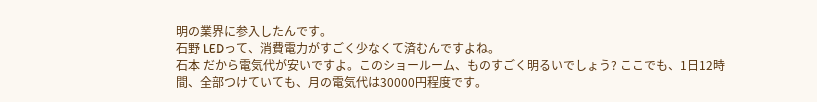明の業界に参入したんです。
石野 LEDって、消費電力がすごく少なくて済むんですよね。
石本 だから電気代が安いですよ。このショールーム、ものすごく明るいでしょう? ここでも、1日12時間、全部つけていても、月の電気代は30000円程度です。